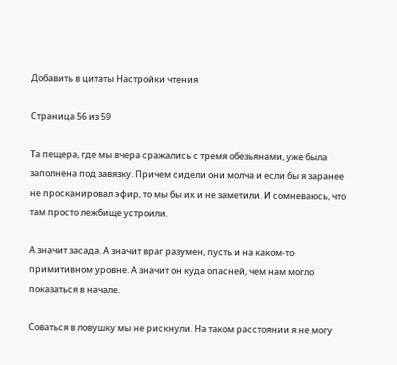Добавить в цитаты Настройки чтения

Страница 56 из 59

Та пещера, где мы вчера сражались с тремя обезьянами, уже была заполнена под завязку. Причем сидели они молча и если бы я заранее не просканировал эфир, то мы бы их и не заметили. И сомневаюсь, что там просто лежбище устроили.

А значит засада. А значит враг разумен, пусть и на каком-то примитивном уровне. А значит он куда опасней, чем нам могло показаться в начале.

Соваться в ловушку мы не рискнули. На таком расстоянии я не могу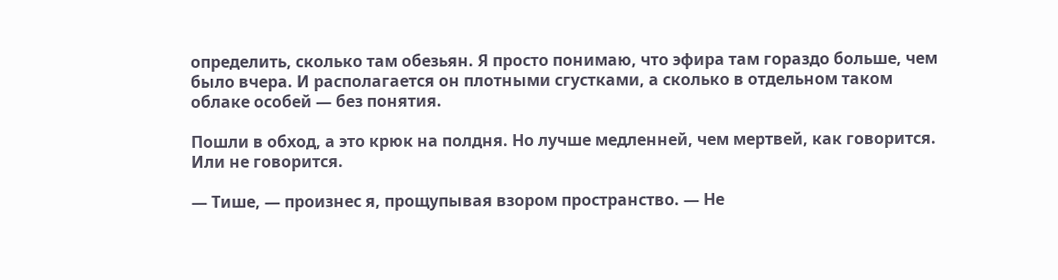определить, сколько там обезьян. Я просто понимаю, что эфира там гораздо больше, чем было вчера. И располагается он плотными сгустками, а сколько в отдельном таком облаке особей — без понятия.

Пошли в обход, а это крюк на полдня. Но лучше медленней, чем мертвей, как говорится. Или не говорится.

— Тише, — произнес я, прощупывая взором пространство. — Не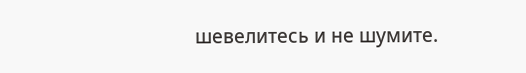шевелитесь и не шумите.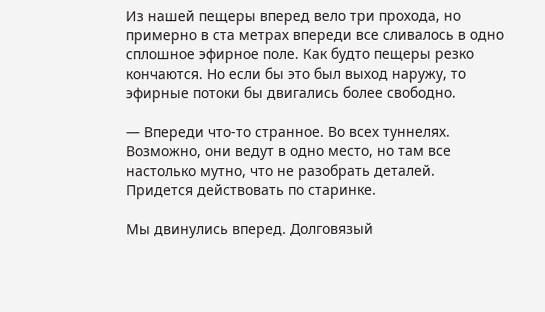Из нашей пещеры вперед вело три прохода, но примерно в ста метрах впереди все сливалось в одно сплошное эфирное поле. Как будто пещеры резко кончаются. Но если бы это был выход наружу, то эфирные потоки бы двигались более свободно.

— Впереди что-то странное. Во всех туннелях. Возможно, они ведут в одно место, но там все настолько мутно, что не разобрать деталей. Придется действовать по старинке.

Мы двинулись вперед. Долговязый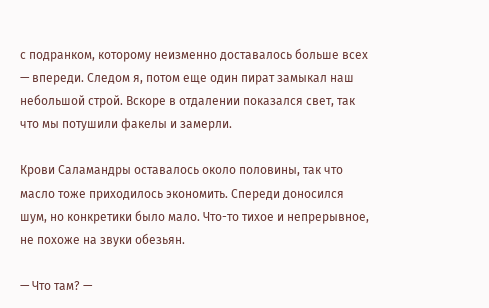с подранком, которому неизменно доставалось больше всех — впереди. Следом я, потом еще один пират замыкал наш небольшой строй. Вскоре в отдалении показался свет, так что мы потушили факелы и замерли.

Крови Саламандры оставалось около половины, так что масло тоже приходилось экономить. Спереди доносился шум, но конкретики было мало. Что-то тихое и непрерывное, не похоже на звуки обезьян.

— Что там? —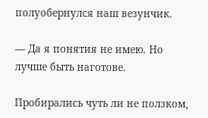полуобернулся наш везунчик.

— Да я понятия не имею. Но лучше быть наготове.

Пробирались чуть ли не ползком,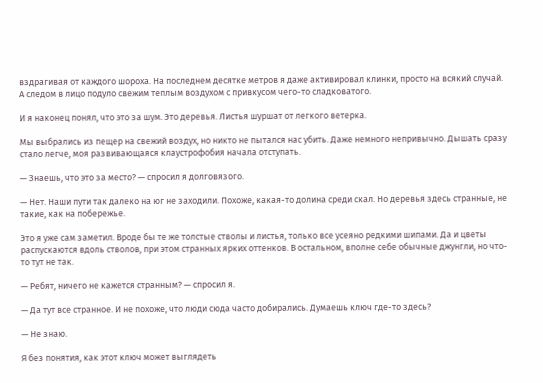вздрагивая от каждого шороха. На последнем десятке метров я даже активировал клинки, просто на всякий случай. А следом в лицо подуло свежим теплым воздухом с привкусом чего-то сладковатого.

И я наконец понял, что это за шум. Это деревья. Листья шуршат от легкого ветерка.

Мы выбрались из пещер на свежий воздух, но никто не пытался нас убить. Даже немного непривычно. Дышать сразу стало легче, моя развивающаяся клаустрофобия начала отступать.

— Знаешь, что это за место? — спросил я долговязого.

— Нет. Наши пути так далеко на юг не заходили. Похоже, какая-то долина среди скал. Но деревья здесь странные, не такие, как на побережье.

Это я уже сам заметил. Вроде бы те же толстые стволы и листья, только все усеяно редкими шипами. Да и цветы распускаются вдоль стволов, при этом странных ярких оттенков. В остальном, вполне себе обычные джунгли, но что-то тут не так.

— Ребят, ничего не кажется странным? — спросил я.

— Да тут все странное. И не похоже, что люди сюда часто добирались. Думаешь ключ где-то здесь?

— Не знаю.

Я без понятия, как этот ключ может выглядеть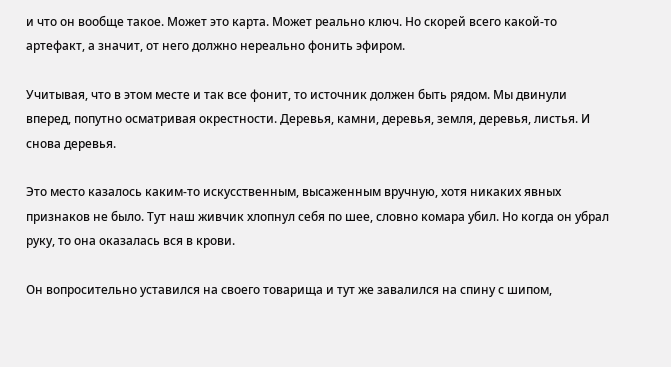и что он вообще такое. Может это карта. Может реально ключ. Но скорей всего какой-то артефакт, а значит, от него должно нереально фонить эфиром.

Учитывая, что в этом месте и так все фонит, то источник должен быть рядом. Мы двинули вперед, попутно осматривая окрестности. Деревья, камни, деревья, земля, деревья, листья. И снова деревья.

Это место казалось каким-то искусственным, высаженным вручную, хотя никаких явных признаков не было. Тут наш живчик хлопнул себя по шее, словно комара убил. Но когда он убрал руку, то она оказалась вся в крови.

Он вопросительно уставился на своего товарища и тут же завалился на спину с шипом,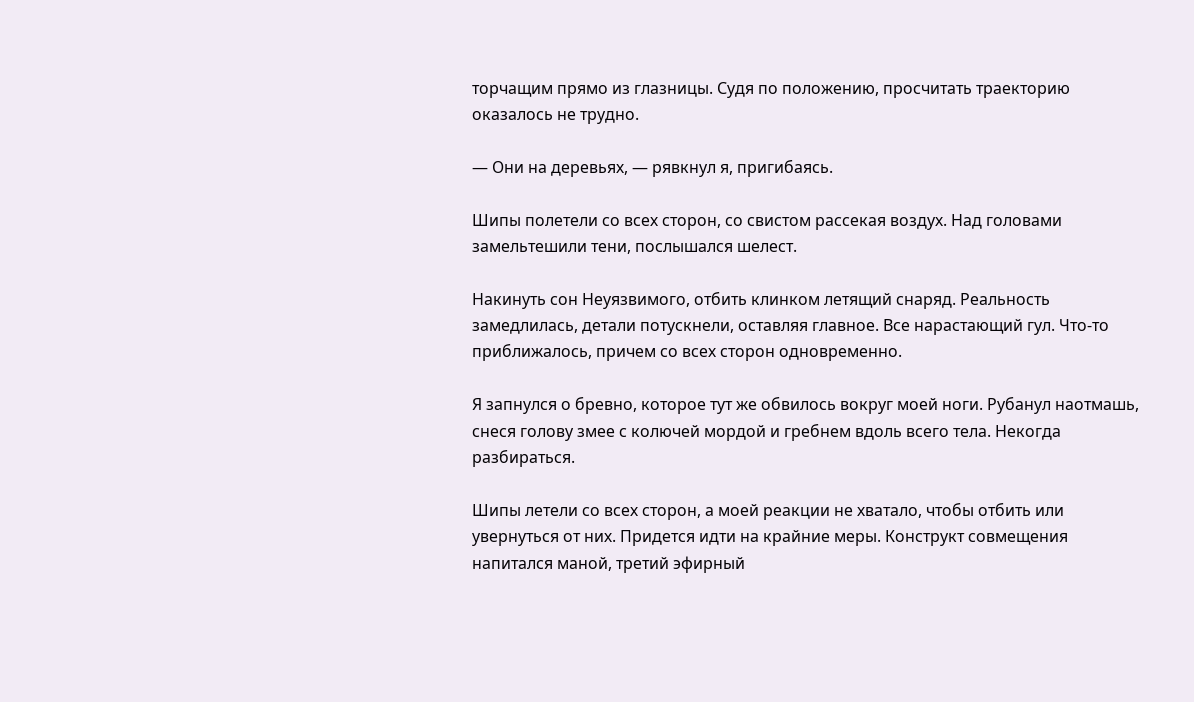торчащим прямо из глазницы. Судя по положению, просчитать траекторию оказалось не трудно.

— Они на деревьях, — рявкнул я, пригибаясь.

Шипы полетели со всех сторон, со свистом рассекая воздух. Над головами замельтешили тени, послышался шелест.

Накинуть сон Неуязвимого, отбить клинком летящий снаряд. Реальность замедлилась, детали потускнели, оставляя главное. Все нарастающий гул. Что-то приближалось, причем со всех сторон одновременно.

Я запнулся о бревно, которое тут же обвилось вокруг моей ноги. Рубанул наотмашь, снеся голову змее с колючей мордой и гребнем вдоль всего тела. Некогда разбираться.

Шипы летели со всех сторон, а моей реакции не хватало, чтобы отбить или увернуться от них. Придется идти на крайние меры. Конструкт совмещения напитался маной, третий эфирный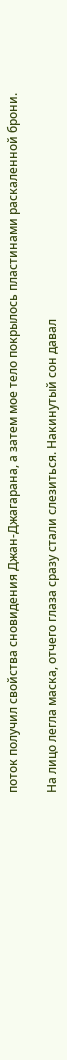поток получил свойства сновидения Джан-Джагарана, а затем мое тело покрылось пластинами раскаленной брони.

На лицо легла маска, отчего глаза сразу стали слезиться. Накинутый сон давал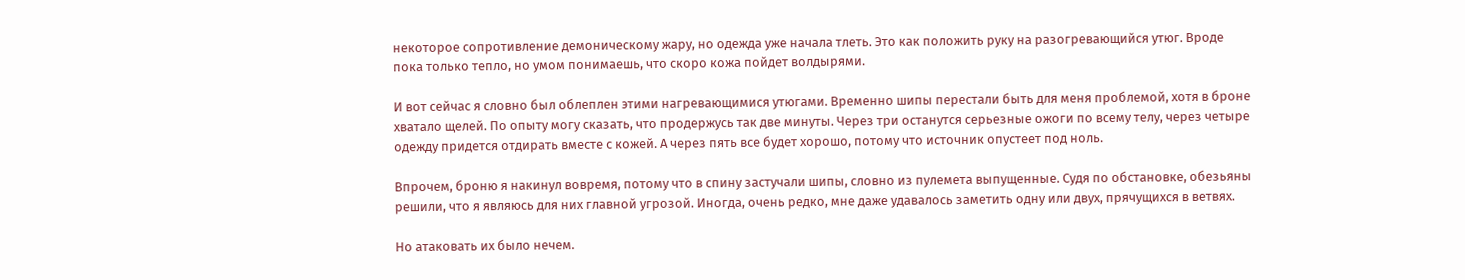некоторое сопротивление демоническому жару, но одежда уже начала тлеть. Это как положить руку на разогревающийся утюг. Вроде пока только тепло, но умом понимаешь, что скоро кожа пойдет волдырями.

И вот сейчас я словно был облеплен этими нагревающимися утюгами. Временно шипы перестали быть для меня проблемой, хотя в броне хватало щелей. По опыту могу сказать, что продержусь так две минуты. Через три останутся серьезные ожоги по всему телу, через четыре одежду придется отдирать вместе с кожей. А через пять все будет хорошо, потому что источник опустеет под ноль.

Впрочем, броню я накинул вовремя, потому что в спину застучали шипы, словно из пулемета выпущенные. Судя по обстановке, обезьяны решили, что я являюсь для них главной угрозой. Иногда, очень редко, мне даже удавалось заметить одну или двух, прячущихся в ветвях.

Но атаковать их было нечем.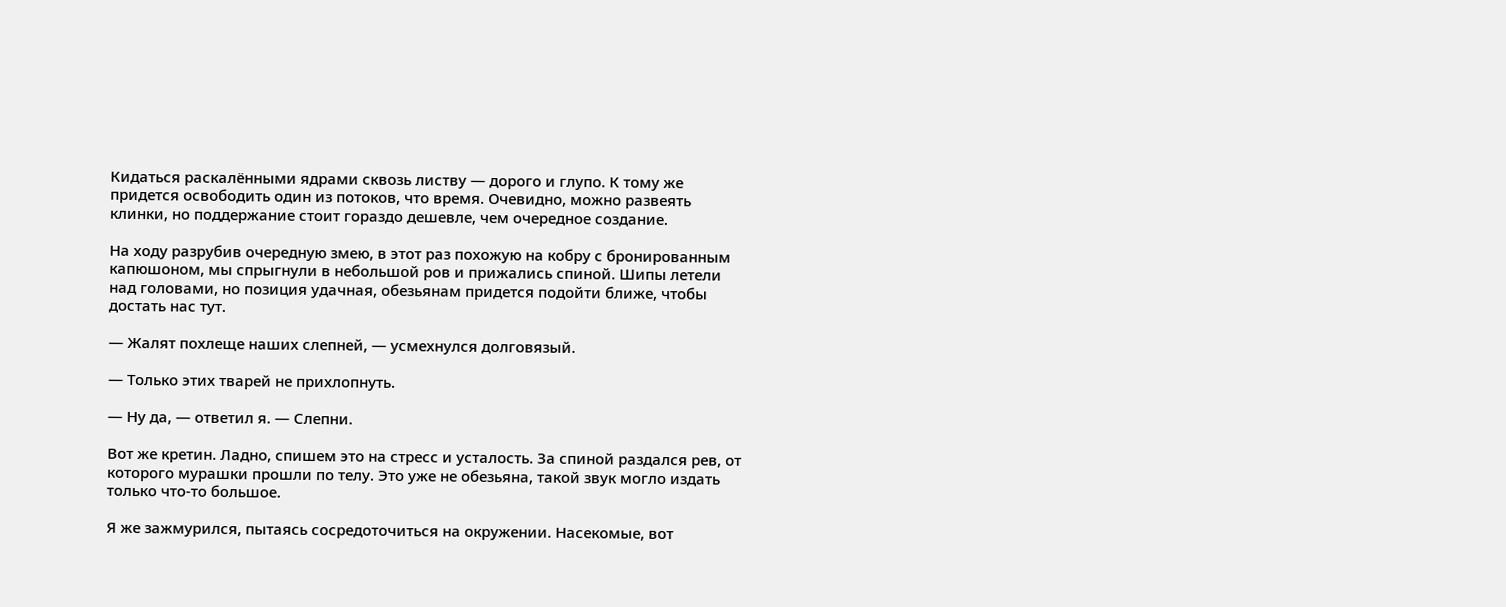Кидаться раскалёнными ядрами сквозь листву — дорого и глупо. К тому же придется освободить один из потоков, что время. Очевидно, можно развеять клинки, но поддержание стоит гораздо дешевле, чем очередное создание.

На ходу разрубив очередную змею, в этот раз похожую на кобру с бронированным капюшоном, мы спрыгнули в небольшой ров и прижались спиной. Шипы летели над головами, но позиция удачная, обезьянам придется подойти ближе, чтобы достать нас тут.

— Жалят похлеще наших слепней, — усмехнулся долговязый.

— Только этих тварей не прихлопнуть.

— Ну да, — ответил я. — Слепни.

Вот же кретин. Ладно, спишем это на стресс и усталость. За спиной раздался рев, от которого мурашки прошли по телу. Это уже не обезьяна, такой звук могло издать только что-то большое.

Я же зажмурился, пытаясь сосредоточиться на окружении. Насекомые, вот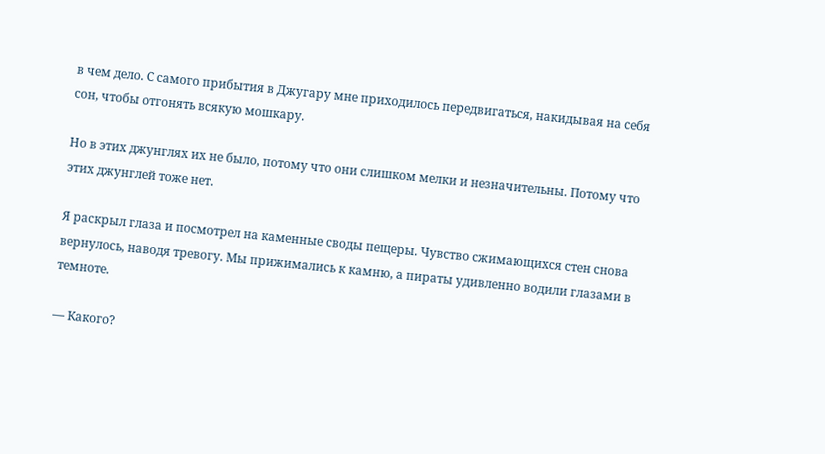в чем дело. С самого прибытия в Джугару мне приходилось передвигаться, накидывая на себя сон, чтобы отгонять всякую мошкару.

Но в этих джунглях их не было, потому что они слишком мелки и незначительны. Потому что этих джунглей тоже нет.

Я раскрыл глаза и посмотрел на каменные своды пещеры. Чувство сжимающихся стен снова вернулось, наводя тревогу. Мы прижимались к камню, а пираты удивленно водили глазами в темноте.

— Какого?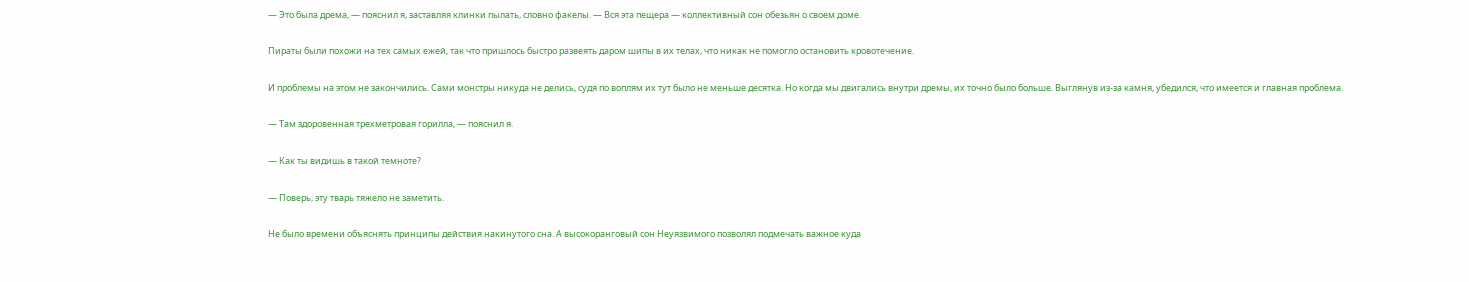— Это была дрема, — пояснил я, заставляя клинки пылать, словно факелы. — Вся эта пещера — коллективный сон обезьян о своем доме.

Пираты были похожи на тех самых ежей, так что пришлось быстро развеять даром шипы в их телах, что никак не помогло остановить кровотечение.

И проблемы на этом не закончились. Сами монстры никуда не делись, судя по воплям их тут было не меньше десятка. Но когда мы двигались внутри дремы, их точно было больше. Выглянув из-за камня, убедился, что имеется и главная проблема.

— Там здоровенная трехметровая горилла, — пояснил я.

— Как ты видишь в такой темноте?

— Поверь, эту тварь тяжело не заметить.

Не было времени объяснять принципы действия накинутого сна. А высокоранговый сон Неуязвимого позволял подмечать важное куда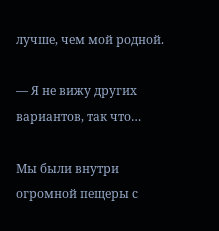лучше, чем мой родной.

— Я не вижу других вариантов, так что…

Мы были внутри огромной пещеры с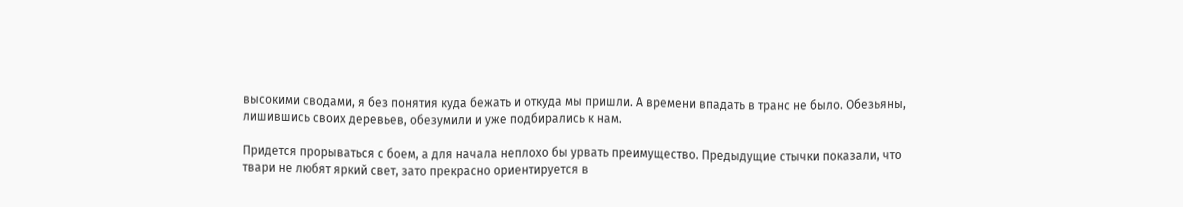высокими сводами, я без понятия куда бежать и откуда мы пришли. А времени впадать в транс не было. Обезьяны, лишившись своих деревьев, обезумили и уже подбирались к нам.

Придется прорываться с боем, а для начала неплохо бы урвать преимущество. Предыдущие стычки показали, что твари не любят яркий свет, зато прекрасно ориентируется в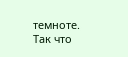темноте. Так что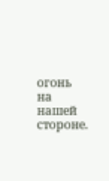огонь на нашей стороне.